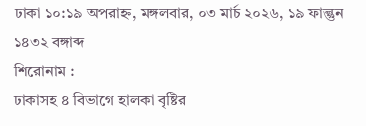ঢাকা ১০:১৯ অপরাহ্ন, মঙ্গলবার, ০৩ মার্চ ২০২৬, ১৯ ফাল্গুন ১৪৩২ বঙ্গাব্দ
শিরোনাম :
ঢাকাসহ ৪ বিভাগে হালকা বৃষ্টির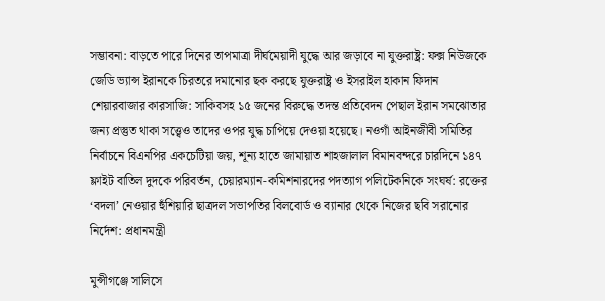সম্ভাবনা: বাড়তে পারে দিনের তাপমাত্রা দীর্ঘমেয়াদী যুদ্ধে আর জড়াবে না যুক্তরাষ্ট্র: ফক্স নিউজকে জেডি ভ্যান্স ইরানকে চিরতরে দমানোর ছক করছে যুক্তরাষ্ট্র ও ইসরাইল হাকান ফিদান শেয়ারবাজার কারসাজি: সাকিবসহ ১৫ জনের বিরুদ্ধে তদন্ত প্রতিবেদন পেছাল ইরান সমঝোতার জন্য প্রস্তুত থাকা সত্ত্বেও তাদের ওপর যুদ্ধ চাপিয়ে দেওয়া হয়েছে। নওগাঁ আইনজীবী সমিতির নির্বাচনে বিএনপির একচেটিয়া জয়, শূন্য হাতে জামায়াত শাহজালাল বিমানবন্দরে চারদিনে ১৪৭ ফ্লাইট বাতিল দুদকে পরিবর্তন, চেয়ারম্যান-কমিশনারদের পদত্যাগ পলিটেকনিকে সংঘর্ষ: রক্তের ‘বদলা’ নেওয়ার হুঁশিয়ারি ছাত্রদল সভাপতির বিলবোর্ড ও ব্যানার থেকে নিজের ছবি সরানোর নির্দেশ: প্রধানমন্ত্রী

মুন্সীগঞ্জে সালিসে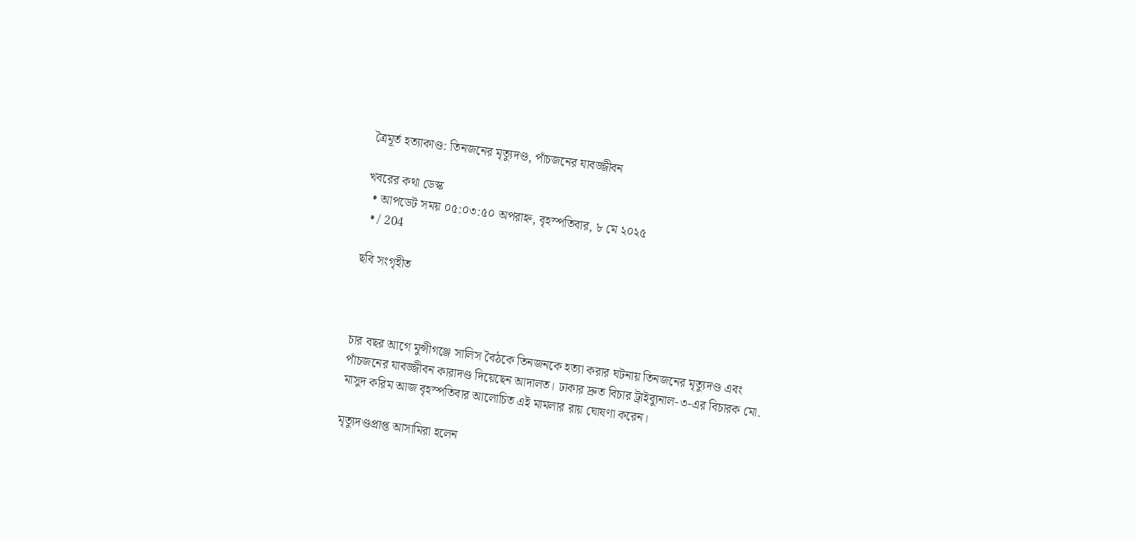ত্রৈমূর্ত হত্যাকাণ্ড: তিনজনের মৃত্যুদণ্ড, পাঁচজনের যাবজ্জীবন

খবরের কথা ডেস্ক
  • আপডেট সময় ০৫:০৩:৫০ অপরাহ্ন, বৃহস্পতিবার, ৮ মে ২০২৫
  • / 204

ছবি সংগৃহীত



চার বছর আগে মুন্সীগঞ্জে সালিস বৈঠকে তিনজনকে হত্যা করার ঘটনায় তিনজনের মৃত্যুদণ্ড এবং পাঁচজনের যাবজ্জীবন কারাদণ্ড দিয়েছেন আদালত। ঢাকার দ্রুত বিচার ট্রাইব্যুনাল-৩-এর বিচারক মো. মাসুদ করিম আজ বৃহস্পতিবার আলোচিত এই মামলার রায় ঘোষণা করেন।

মৃত্যুদণ্ডপ্রাপ্ত আসামিরা হলেন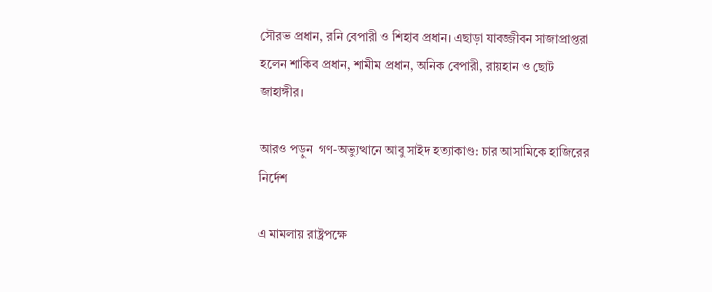সৌরভ প্রধান, রনি বেপারী ও শিহাব প্রধান। এছাড়া যাবজ্জীবন সাজাপ্রাপ্তরা হলেন শাকিব প্রধান, শামীম প্রধান, অনিক বেপারী, রায়হান ও ছোট জাহাঙ্গীর।

আরও পড়ুন  গণ-অভ্যুত্থানে আবু সাইদ হত্যাকাণ্ড: চার আসামিকে হাজিরের নির্দেশ

এ মামলায় রাষ্ট্রপক্ষে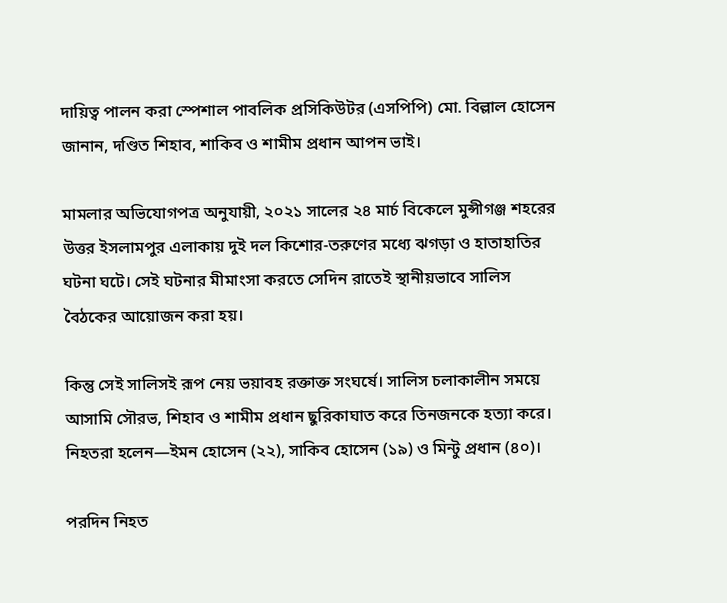দায়িত্ব পালন করা স্পেশাল পাবলিক প্রসিকিউটর (এসপিপি) মো. বিল্লাল হোসেন জানান, দণ্ডিত শিহাব, শাকিব ও শামীম প্রধান আপন ভাই।

মামলার অভিযোগপত্র অনুযায়ী, ২০২১ সালের ২৪ মার্চ বিকেলে মুন্সীগঞ্জ শহরের উত্তর ইসলামপুর এলাকায় দুই দল কিশোর-তরুণের মধ্যে ঝগড়া ও হাতাহাতির ঘটনা ঘটে। সেই ঘটনার মীমাংসা করতে সেদিন রাতেই স্থানীয়ভাবে সালিস বৈঠকের আয়োজন করা হয়।

কিন্তু সেই সালিসই রূপ নেয় ভয়াবহ রক্তাক্ত সংঘর্ষে। সালিস চলাকালীন সময়ে আসামি সৌরভ, শিহাব ও শামীম প্রধান ছুরিকাঘাত করে তিনজনকে হত্যা করে। নিহতরা হলেন—ইমন হোসেন (২২), সাকিব হোসেন (১৯) ও মিন্টু প্রধান (৪০)।

পরদিন নিহত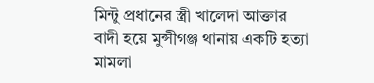মিন্টু প্রধানের স্ত্রী খালেদা আক্তার বাদী হয়ে মুন্সীগঞ্জ থানায় একটি হত্যা মামলা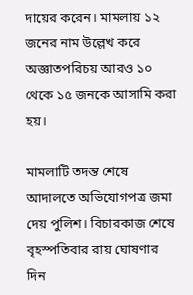দায়ের করেন। মামলায় ১২ জনের নাম উল্লেখ করে অজ্ঞাতপরিচয় আরও ১০ থেকে ১৫ জনকে আসামি করা হয়।

মামলাটি তদন্ত শেষে আদালতে অভিযোগপত্র জমা দেয় পুলিশ। বিচারকাজ শেষে বৃহস্পতিবার রায় ঘোষণার দিন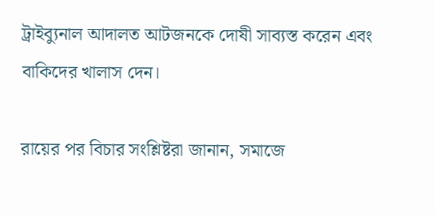ট্রাইব্যুনাল আদালত আটজনকে দোষী সাব্যস্ত করেন এবং বাকিদের খালাস দেন।

রায়ের পর বিচার সংশ্লিষ্টরা জানান, সমাজে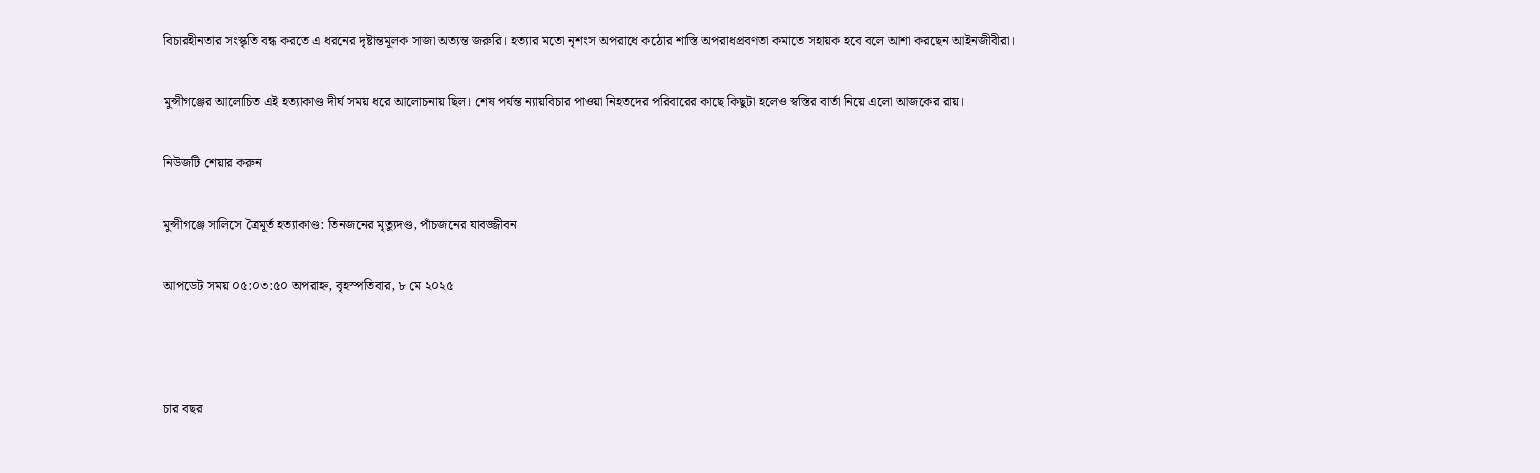বিচারহীনতার সংস্কৃতি বন্ধ করতে এ ধরনের দৃষ্টান্তমূলক সাজা অত্যন্ত জরুরি। হত্যার মতো নৃশংস অপরাধে কঠোর শাস্তি অপরাধপ্রবণতা কমাতে সহায়ক হবে বলে আশা করছেন আইনজীবীরা।

মুন্সীগঞ্জের আলোচিত এই হত্যাকাণ্ড দীর্ঘ সময় ধরে আলোচনায় ছিল। শেষ পর্যন্ত ন্যায়বিচার পাওয়া নিহতদের পরিবারের কাছে কিছুটা হলেও স্বস্তির বার্তা নিয়ে এলো আজকের রায়।

নিউজটি শেয়ার করুন

মুন্সীগঞ্জে সালিসে ত্রৈমূর্ত হত্যাকাণ্ড: তিনজনের মৃত্যুদণ্ড, পাঁচজনের যাবজ্জীবন

আপডেট সময় ০৫:০৩:৫০ অপরাহ্ন, বৃহস্পতিবার, ৮ মে ২০২৫



চার বছর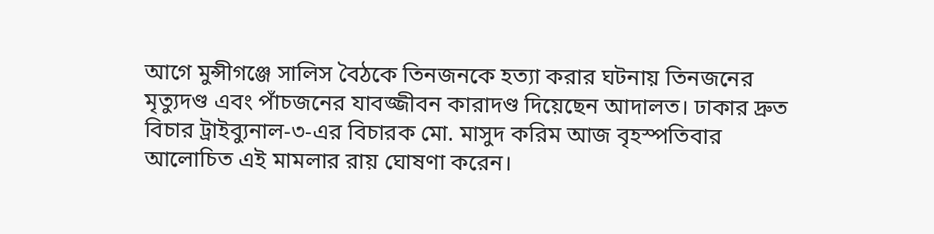আগে মুন্সীগঞ্জে সালিস বৈঠকে তিনজনকে হত্যা করার ঘটনায় তিনজনের মৃত্যুদণ্ড এবং পাঁচজনের যাবজ্জীবন কারাদণ্ড দিয়েছেন আদালত। ঢাকার দ্রুত বিচার ট্রাইব্যুনাল-৩-এর বিচারক মো. মাসুদ করিম আজ বৃহস্পতিবার আলোচিত এই মামলার রায় ঘোষণা করেন।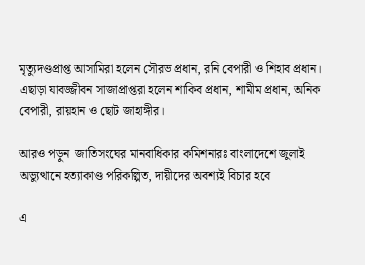মৃত্যুদণ্ডপ্রাপ্ত আসামিরা হলেন সৌরভ প্রধান, রনি বেপারী ও শিহাব প্রধান। এছাড়া যাবজ্জীবন সাজাপ্রাপ্তরা হলেন শাকিব প্রধান, শামীম প্রধান, অনিক বেপারী, রায়হান ও ছোট জাহাঙ্গীর।

আরও পড়ুন  জাতিসংঘের মানবাধিকার কমিশনারঃ বাংলাদেশে জুলাই অভ্যুত্থানে হত্যাকাণ্ড পরিকল্পিত, দায়ীদের অবশ্যই বিচার হবে

এ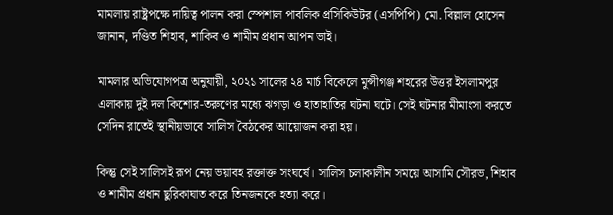মামলায় রাষ্ট্রপক্ষে দায়িত্ব পালন করা স্পেশাল পাবলিক প্রসিকিউটর (এসপিপি) মো. বিল্লাল হোসেন জানান, দণ্ডিত শিহাব, শাকিব ও শামীম প্রধান আপন ভাই।

মামলার অভিযোগপত্র অনুযায়ী, ২০২১ সালের ২৪ মার্চ বিকেলে মুন্সীগঞ্জ শহরের উত্তর ইসলামপুর এলাকায় দুই দল কিশোর-তরুণের মধ্যে ঝগড়া ও হাতাহাতির ঘটনা ঘটে। সেই ঘটনার মীমাংসা করতে সেদিন রাতেই স্থানীয়ভাবে সালিস বৈঠকের আয়োজন করা হয়।

কিন্তু সেই সালিসই রূপ নেয় ভয়াবহ রক্তাক্ত সংঘর্ষে। সালিস চলাকালীন সময়ে আসামি সৌরভ, শিহাব ও শামীম প্রধান ছুরিকাঘাত করে তিনজনকে হত্যা করে।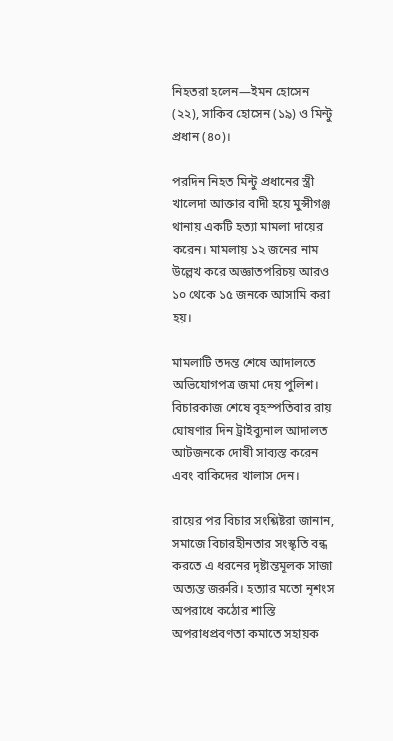নিহতরা হলেন—ইমন হোসেন (২২), সাকিব হোসেন (১৯) ও মিন্টু প্রধান (৪০)।

পরদিন নিহত মিন্টু প্রধানের স্ত্রী খালেদা আক্তার বাদী হয়ে মুন্সীগঞ্জ থানায় একটি হত্যা মামলা দায়ের করেন। মামলায় ১২ জনের নাম উল্লেখ করে অজ্ঞাতপরিচয় আরও ১০ থেকে ১৫ জনকে আসামি করা হয়।

মামলাটি তদন্ত শেষে আদালতে অভিযোগপত্র জমা দেয় পুলিশ। বিচারকাজ শেষে বৃহস্পতিবার রায় ঘোষণার দিন ট্রাইব্যুনাল আদালত আটজনকে দোষী সাব্যস্ত করেন এবং বাকিদের খালাস দেন।

রায়ের পর বিচার সংশ্লিষ্টরা জানান, সমাজে বিচারহীনতার সংস্কৃতি বন্ধ করতে এ ধরনের দৃষ্টান্তমূলক সাজা অত্যন্ত জরুরি। হত্যার মতো নৃশংস অপরাধে কঠোর শাস্তি অপরাধপ্রবণতা কমাতে সহায়ক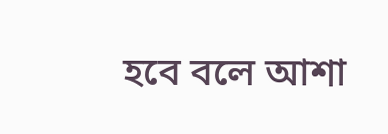হবে বলে আশা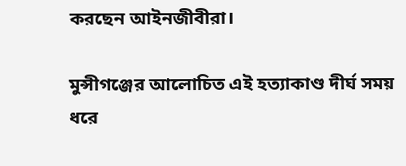করছেন আইনজীবীরা।

মুন্সীগঞ্জের আলোচিত এই হত্যাকাণ্ড দীর্ঘ সময় ধরে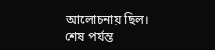আলোচনায় ছিল। শেষ পর্যন্ত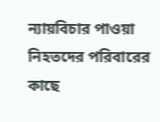ন্যায়বিচার পাওয়া নিহতদের পরিবারের কাছে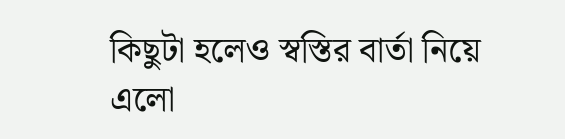কিছুটা হলেও স্বস্তির বার্তা নিয়ে এলো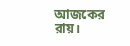আজকের রায়।